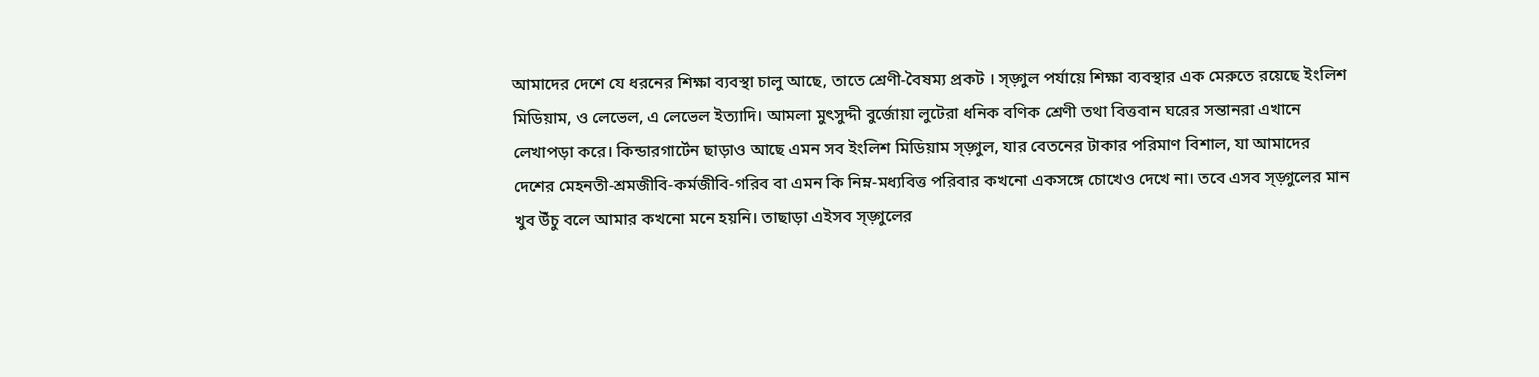আমাদের দেশে যে ধরনের শিক্ষা ব্যবস্থা চালু আছে, তাতে শ্রেণী-বৈষম্য প্রকট । স্ড়্গুল পর্যায়ে শিক্ষা ব্যবস্থার এক মেরুতে রয়েছে ইংলিশ মিডিয়াম, ও লেভেল, এ লেভেল ইত্যাদি। আমলা মুৎসুদ্দী বুর্জোয়া লুটেরা ধনিক বণিক শ্রেণী তথা বিত্তবান ঘরের সন্তানরা এখানে লেখাপড়া করে। কিন্ডারগার্টেন ছাড়াও আছে এমন সব ইংলিশ মিডিয়াম স্ড়্গুল, যার বেতনের টাকার পরিমাণ বিশাল, যা আমাদের দেশের মেহনতী-শ্রমজীবি-কর্মজীবি-গরিব বা এমন কি নিম্ন-মধ্যবিত্ত পরিবার কখনো একসঙ্গে চোখেও দেখে না। তবে এসব স্ড়্গুলের মান খুব উঁচু বলে আমার কখনো মনে হয়নি। তাছাড়া এইসব স্ড়্গুলের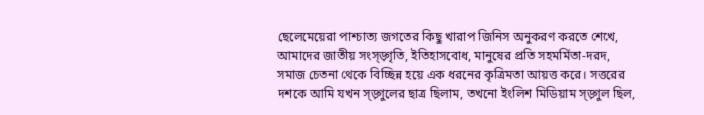ছেলেমেয়েরা পাশ্চাত্য জগতের কিছু খারাপ জিনিস অনুকরণ করতে শেখে, আমাদের জাতীয় সংস্ড়্গৃতি, ইতিহাসবোধ, মানুষের প্রতি সহমর্মিতা-দরদ, সমাজ চেতনা থেকে বিচ্ছিন্ন হয়ে এক ধরনের কৃত্রিমতা আয়ত্ত করে। সত্তরের দশকে আমি যখন স্ড়্গুলের ছাত্র ছিলাম, তখনো ইংলিশ মিডিয়াম স্ড়্গুল ছিল,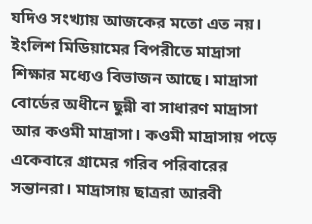যদিও সংখ্যায় আজকের মতো এত নয়।
ইংলিশ মিডিয়ামের বিপরীতে মাদ্রাসা শিক্ষার মধ্যেও বিভাজন আছে। মাদ্রাসা বোর্ডের অধীনে ছুন্নী বা সাধারণ মাদ্রাসা আর কওমী মাদ্রাসা। কওমী মাদ্রাসায় পড়ে একেবারে গ্রামের গরিব পরিবারের সন্তানরা। মাদ্রাসায় ছাত্ররা আরবী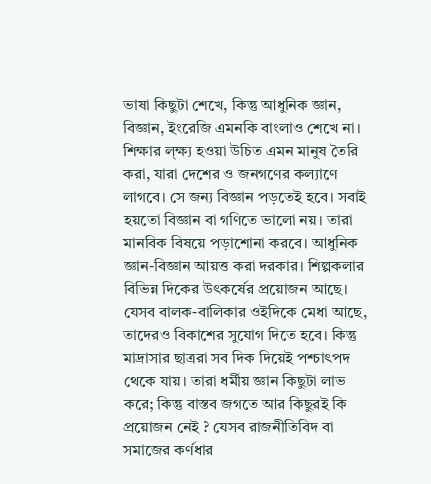ভাষা কিছুটা শেখে, কিন্তু আধুনিক জ্ঞান, বিজ্ঞান, ইংরেজি এমনকি বাংলাও শেখে না। শিক্ষার ল্ক্ষ্য হওয়া উচিত এমন মানুষ তৈরি করা, যারা দেশের ও জনগণের কল্যাণে লাগবে। সে জন্য বিজ্ঞান পড়তেই হবে। সবাই হয়তো বিজ্ঞান বা গণিতে ভালো নয়। তারা মানবিক বিষয়ে পড়াশোনা করবে। আধুনিক জ্ঞান-বিজ্ঞান আয়ত্ত করা দরকার। শিল্পকলার বিভিন্ন দিকের উৎকর্ষের প্রয়োজন আছে। যেসব বালক-বালিকার ওইদিকে মেধা আছে, তাদেরও বিকাশের সুযোগ দিতে হবে। কিন্তু মাদ্রাসার ছাত্ররা সব দিক দিয়েই পশ্চাৎপদ থেকে যায়। তারা ধর্মীয় জ্ঞান কিছুটা লাভ করে; কিন্তু বাস্তব জগতে আর কিছুরই কি প্রয়োজন নেই ? যেসব রাজনীতিবিদ বা সমাজের কর্ণধার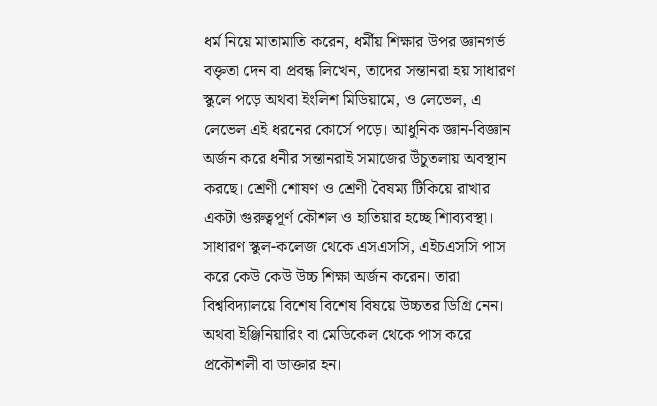ধর্ম নিয়ে মাতামাতি করেন, ধর্মীয় শিক্ষার উপর জ্ঞানগর্ভ বক্তৃতা দেন বা প্রবন্ধ লিখেন, তাদের সন্তানরা হয় সাধারণ স্কুলে পড়ে অথবা ইংলিশ মিডিয়ামে, ও লেভেল, এ লেভেল এই ধরনের কোর্সে পড়ে। আধুনিক জ্ঞান-বিজ্ঞান অর্জন করে ধনীর সন্তানরাই সমাজের উঁচুতলায় অবস্থান করছে। শ্রেণী শোষণ ও শ্রেণী বৈষম্য টিকিয়ে রাখার একটা গুরুত্বপূর্ণ কৌশল ও হাতিয়ার হচ্ছে শিাব্যবস্থা। সাধারণ স্কুল-কলেজ থেকে এসএসসি, এইচএসসি পাস করে কেউ কেউ উচ্চ শিক্ষা অর্জন করেন। তারা বিশ্ববিদ্যালয়ে বিশেষ বিশেষ বিষয়ে উচ্চতর ডিগ্রি নেন। অথবা ইঞ্জিনিয়ারিং বা মেডিকেল থেকে পাস করে প্রকৌশলী বা ডাক্তার হন।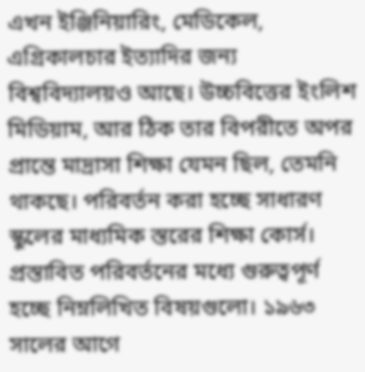এখন ইঞ্জিনিয়ারিং, মেডিকেল, এগ্রিকালচার ইত্যাদির জন্য বিশ্ববিদ্যালয়ও আছে। উচ্চবিত্তের ইংলিশ মিডিয়াম, আর ঠিক তার বিপরীতে অপর প্রান্তে মাদ্রাসা শিক্ষা যেমন ছিল, তেমনি থাকছে। পরিবর্তন করা হচ্ছে সাধারণ স্কুলের মাধ্যমিক স্তরের শিক্ষা কোর্স। প্রস্তাবিত পরিবর্তনের মধ্যে গুরুত্বপূর্ণ হচ্ছে নিম্নলিখিত বিষয়গুলো। ১৯৬৩ সালের আগে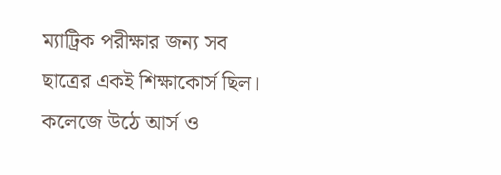ম্যাট্রিক পরীক্ষার জন্য সব ছাত্রের একই শিক্ষাকোর্স ছিল। কলেজে উঠে আর্স ও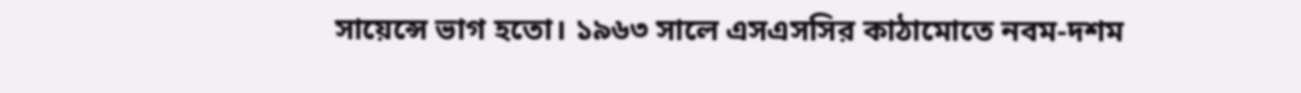সায়েন্সে ভাগ হতো। ১৯৬৩ সালে এসএসসির কাঠামোতে নবম-দশম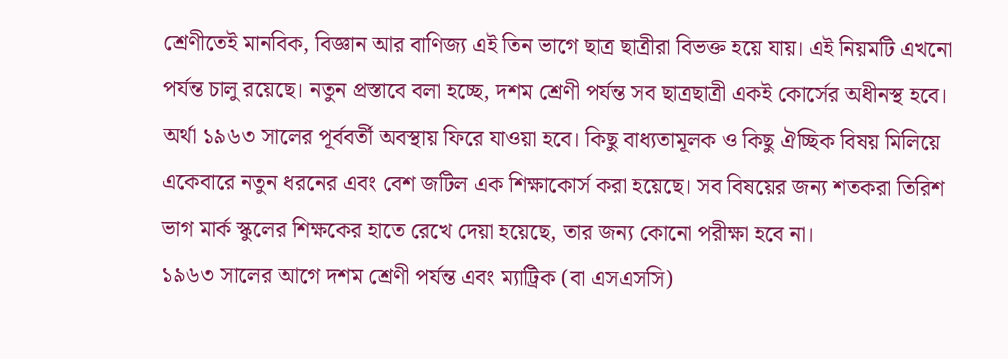শ্রেণীতেই মানবিক, বিজ্ঞান আর বাণিজ্য এই তিন ভাগে ছাত্র ছাত্রীরা বিভক্ত হয়ে যায়। এই নিয়মটি এখনো পর্যন্ত চালু রয়েছে। নতুন প্রস্তাবে বলা হচ্ছে, দশম শ্রেণী পর্যন্ত সব ছাত্রছাত্রী একই কোর্সের অধীনস্থ হবে। অর্থা ১৯৬৩ সালের পূর্ববর্তী অবস্থায় ফিরে যাওয়া হবে। কিছু বাধ্যতামূলক ও কিছু ঐচ্ছিক বিষয় মিলিয়ে একেবারে নতুন ধরনের এবং বেশ জটিল এক শিক্ষাকোর্স করা হয়েছে। সব বিষয়ের জন্য শতকরা তিরিশ ভাগ মার্ক স্কুলের শিক্ষকের হাতে রেখে দেয়া হয়েছে, তার জন্য কোনো পরীক্ষা হবে না।
১৯৬৩ সালের আগে দশম শ্রেণী পর্যন্ত এবং ম্যাট্রিক (বা এসএসসি)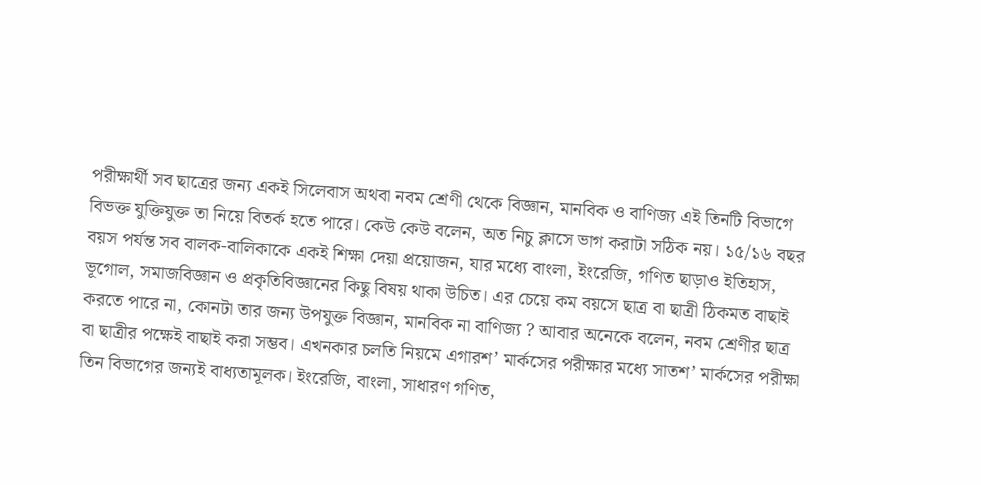পরীক্ষার্থী সব ছাত্রের জন্য একই সিলেবাস অথবা নবম শ্রেণী থেকে বিজ্ঞান, মানবিক ও বাণিজ্য এই তিনটি বিভাগে বিভক্ত যুক্তিযুক্ত তা নিয়ে বিতর্ক হতে পারে। কেউ কেউ বলেন, অত নিচু ক্লাসে ভাগ করাটা সঠিক নয়। ১৫/১৬ বছর বয়স পর্যন্ত সব বালক-বালিকাকে একই শিক্ষা দেয়া প্রয়োজন, যার মধ্যে বাংলা, ইংরেজি, গণিত ছাড়াও ইতিহাস, ভূগোল, সমাজবিজ্ঞান ও প্রকৃতিবিজ্ঞানের কিছু বিষয় থাকা উচিত। এর চেয়ে কম বয়সে ছাত্র বা ছাত্রী ঠিকমত বাছাই করতে পারে না, কোনটা তার জন্য উপযুক্ত বিজ্ঞান, মানবিক না বাণিজ্য ? আবার অনেকে বলেন, নবম শ্রেণীর ছাত্র বা ছাত্রীর পক্ষেই বাছাই করা সম্ভব। এখনকার চলতি নিয়মে এগারশ’ মার্কসের পরীক্ষার মধ্যে সাতশ’ মার্কসের পরীক্ষা তিন বিভাগের জন্যই বাধ্যতামূলক। ইংরেজি, বাংলা, সাধারণ গণিত,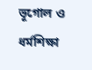ভূগোল ও ধর্মশিক্ষা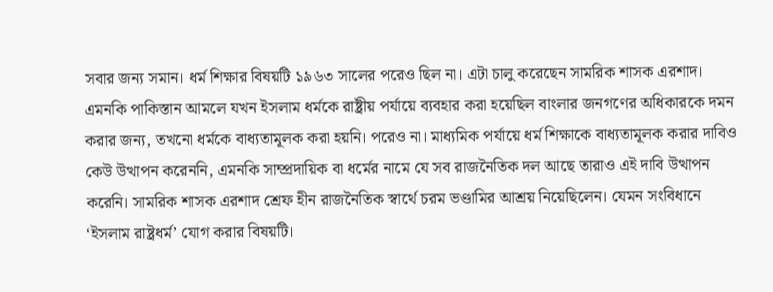সবার জন্য সমান। ধর্ম শিক্ষার বিষয়টি ১৯৬৩ সালের পরেও ছিল না। এটা চালু করেছেন সামরিক শাসক এরশাদ। এমনকি পাকিস্তান আমলে যখন ইসলাম ধর্মকে রাষ্ট্রীয় পর্যায়ে ব্যবহার করা হয়েছিল বাংলার জনগণের অধিকারকে দমন করার জন্য, তখনো ধর্মকে বাধ্যতামূলক করা হয়নি। পরেও না। মাধ্যমিক পর্যায়ে ধর্ম শিক্ষাকে বাধ্যতামূলক করার দাবিও কেউ উত্থাপন করেননি, এমনকি সাম্প্রদায়িক বা ধর্মের নামে যে সব রাজনৈতিক দল আছে তারাও এই দাবি উত্থাপন করেনি। সামরিক শাসক এরশাদ শ্রেফ হীন রাজনৈতিক স্বার্থে চরম ভণ্ডামির আশ্রয় নিয়েছিলেন। যেমন সংবিধানে ‘ইসলাম রাষ্ট্রধর্ম’ যোগ করার বিষয়টি।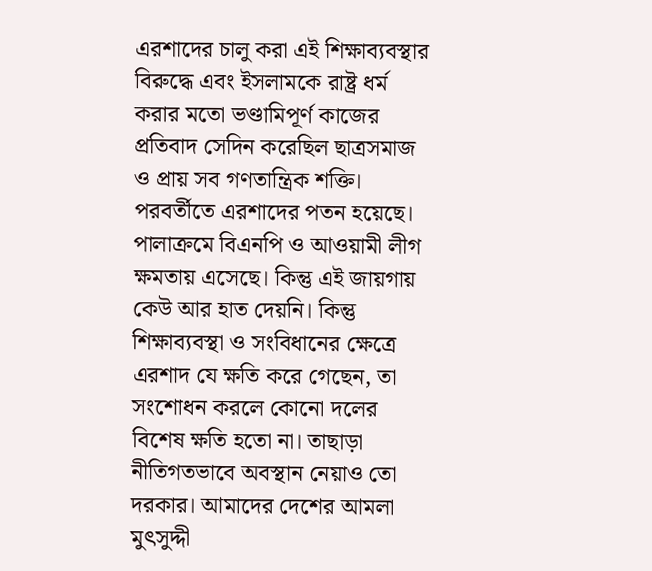এরশাদের চালু করা এই শিক্ষাব্যবস্থার বিরুদ্ধে এবং ইসলামকে রাষ্ট্র ধর্ম করার মতো ভণ্ডামিপূর্ণ কাজের প্রতিবাদ সেদিন করেছিল ছাত্রসমাজ ও প্রায় সব গণতান্ত্রিক শক্তি। পরবর্তীতে এরশাদের পতন হয়েছে। পালাক্রমে বিএনপি ও আওয়ামী লীগ ক্ষমতায় এসেছে। কিন্তু এই জায়গায় কেউ আর হাত দেয়নি। কিন্তু শিক্ষাব্যবস্থা ও সংবিধানের ক্ষেত্রে এরশাদ যে ক্ষতি করে গেছেন, তা সংশোধন করলে কোনো দলের বিশেষ ক্ষতি হতো না। তাছাড়া নীতিগতভাবে অবস্থান নেয়াও তো দরকার। আমাদের দেশের আমলা মুৎসুদ্দী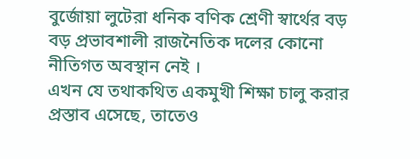বুর্জোয়া লুটেরা ধনিক বণিক শ্রেণী স্বার্থের বড় বড় প্রভাবশালী রাজনৈতিক দলের কোনো নীতিগত অবস্থান নেই ।
এখন যে তথাকথিত একমুখী শিক্ষা চালু করার প্রস্তাব এসেছে, তাতেও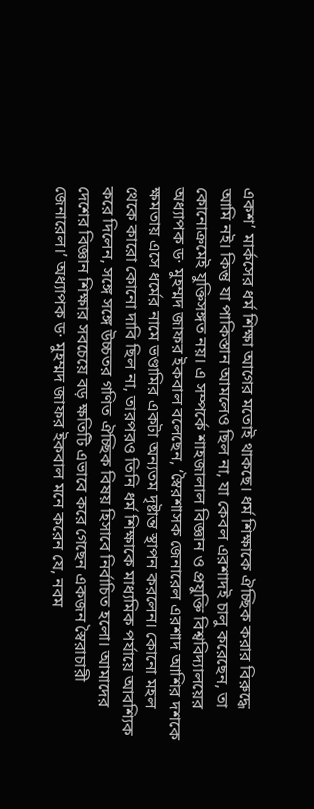একশ’ মার্কসের ধর্ম শিক্ষা আগের মতোই থাকছে। ধর্ম শিক্ষাকে ঐচ্ছিক করার বিরুদ্ধে আমি নই। কিন্তু যা পাকিস্তান আমলেও ছিল না, যা কেবল এরশাদই চালু করেছেন, তা কোনোক্রমেই যুক্তিসঙ্গত নয়। এ সম্পর্কে শাহজালাল বিজ্ঞান ও প্রযুক্তি বিশ্ববিদ্যালয়ের অধ্যাপক ড· মুহম্মদ জাফর ইকবাল বলেছেন, ‘স্বৈরশাসক জেনারেল এরশাদ আশির দশকে ক্ষমতায় এসে ধর্মের নামে ভণ্ডামির একটা অন্যতম দৃষ্টান্ত স্থাপন করলেন। কোনো মহল থেকে কারো কোনো দাবি ছিল না, তারপরও তিনি ধর্ম শিক্ষাকে মাধ্যমিক পর্যায়ে আবশ্যিক করে দিলেন, সঙ্গে সঙ্গে উচ্চতর গণিত ঐচ্ছিক বিষয় হিসাবে নির্বাচিত হলো। আমাদের দেশের বিজ্ঞান শিক্ষার সবচেয়ে বড় ক্ষতিটি এভাবে করে গেছেন একজন স্বৈরাচারী জেনারেল।’ অধ্যাপক ড· মুহম্মদ জাফর ইকবাল মনে করেন যে, নবম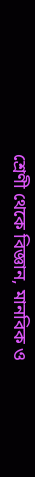শ্রেণী থেকে বিজ্ঞান, মানবিক ও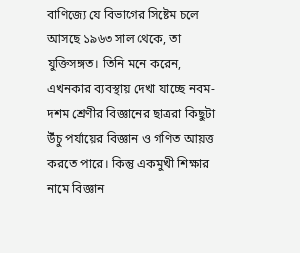বাণিজ্যে যে বিভাগের সিষ্টেম চলে আসছে ১৯৬৩ সাল থেকে, তা যুক্তিসঙ্গত। তিনি মনে করেন, এখনকার ব্যবস্থায় দেখা যাচ্ছে নবম-দশম শ্রেণীর বিজ্ঞানের ছাত্ররা কিছুটা উঁচু পর্যায়ের বিজ্ঞান ও গণিত আয়ত্ত করতে পারে। কিন্তু একমুখী শিক্ষার নামে বিজ্ঞান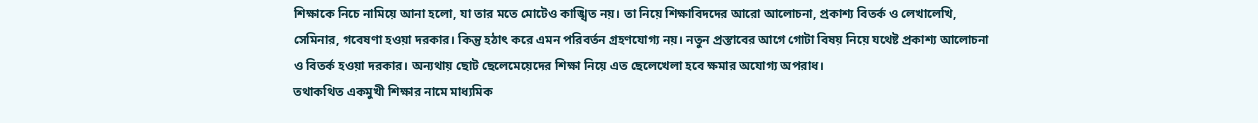শিক্ষাকে নিচে নামিয়ে আনা হলো, যা তার মতে মোটেও কাঙ্খিত নয়। তা নিয়ে শিক্ষাবিদদের আরো আলোচনা, প্রকাশ্য বিতর্ক ও লেখালেখি, সেমিনার, গবেষণা হওয়া দরকার। কিন্তু হঠাৎ করে এমন পরিবর্তন গ্রহণযোগ্য নয়। নতুন প্রস্তাবের আগে গোটা বিষয় নিয়ে যথেষ্ট প্রকাশ্য আলোচনা ও বিতর্ক হওয়া দরকার। অন্যথায় ছোট ছেলেমেয়েদের শিক্ষা নিয়ে এত ছেলেখেলা হবে ক্ষমার অযোগ্য অপরাধ।
তথাকথিত একমুখী শিক্ষার নামে মাধ্যমিক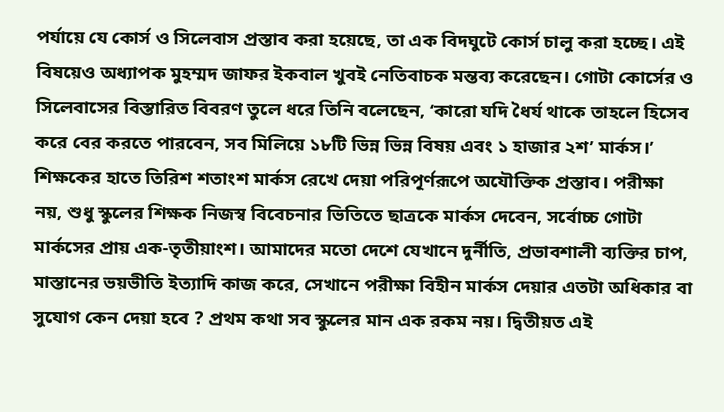পর্যায়ে যে কোর্স ও সিলেবাস প্রস্তাব করা হয়েছে, তা এক বিদঘুটে কোর্স চালু করা হচ্ছে। এই বিষয়েও অধ্যাপক মুহম্মদ জাফর ইকবাল খুবই নেতিবাচক মন্তব্য করেছেন। গোটা কোর্সের ও সিলেবাসের বিস্তারিত বিবরণ তুলে ধরে তিনি বলেছেন, ‘কারো যদি ধৈর্য থাকে তাহলে হিসেব করে বের করতে পারবেন, সব মিলিয়ে ১৮টি ভিন্ন ভিন্ন বিষয় এবং ১ হাজার ২শ’ মার্কস।’
শিক্ষকের হাতে তিরিশ শতাংশ মার্কস রেখে দেয়া পরিপূর্ণরূপে অযৌক্তিক প্রস্তাব। পরীক্ষা নয়, শুধু স্কুলের শিক্ষক নিজস্ব বিবেচনার ভিতিতে ছাত্রকে মার্কস দেবেন, সর্বোচ্চ গোটা মার্কসের প্রায় এক-তৃতীয়াংশ। আমাদের মতো দেশে যেখানে দুর্নীতি, প্রভাবশালী ব্যক্তির চাপ, মাস্তানের ভয়ভীতি ইত্যাদি কাজ করে, সেখানে পরীক্ষা বিহীন মার্কস দেয়ার এতটা অধিকার বা সুযোগ কেন দেয়া হবে ? প্রথম কথা সব স্কুলের মান এক রকম নয়। দ্বিতীয়ত এই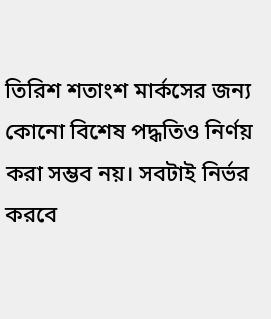তিরিশ শতাংশ মার্কসের জন্য কোনো বিশেষ পদ্ধতিও নির্ণয় করা সম্ভব নয়। সবটাই নির্ভর করবে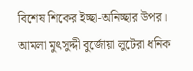বিশেষ শিকের ইচ্ছা-অনিচ্ছার উপর। আমলা মুৎসুদ্দী বুর্জোয়া লুটেরা ধনিক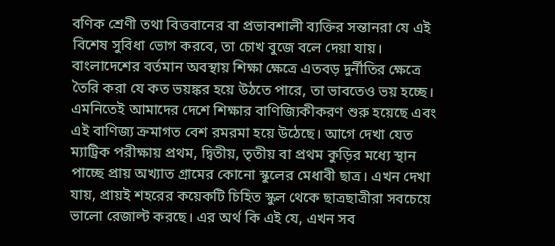বণিক শ্রেণী তথা বিত্তবানের বা প্রভাবশালী ব্যক্তির সন্তানরা যে এই বিশেষ সুবিধা ভোগ করবে, তা চোখ বুজে বলে দেয়া যায়।
বাংলাদেশের বর্তমান অবস্থায় শিক্ষা ক্ষেত্রে এতবড় দুর্নীতির ক্ষেত্রে তৈরি করা যে কত ভয়ঙ্কর হয়ে উঠতে পারে, তা ভাবতেও ভয় হচ্ছে। এমনিতেই আমাদের দেশে শিক্ষার বাণিজ্যিকীকরণ শুরু হয়েছে এবং এই বাণিজ্য ক্রমাগত বেশ রমরমা হয়ে উঠেছে। আগে দেখা যেত ম্যাট্রিক পরীক্ষায় প্রথম, দ্বিতীয়, তৃতীয় বা প্রথম কুড়ির মধ্যে স্থান পাচ্ছে প্রায় অখ্যাত গ্রামের কোনো স্কুলের মেধাবী ছাত্র। এখন দেখা যায়, প্রায়ই শহরের কয়েকটি চিহিত স্কুল থেকে ছাত্রছাত্রীরা সবচেয়ে ভালো রেজাল্ট করছে। এর অর্থ কি এই যে, এখন সব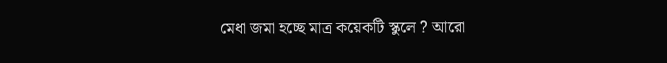মেধা জমা হচ্ছে মাত্র কয়েকটি স্কুলে ? আরো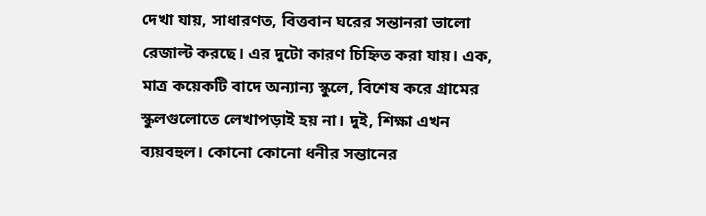দেখা যায়, সাধারণত, বিত্তবান ঘরের সন্তানরা ভালো রেজাল্ট করছে। এর দুটো কারণ চিহ্নিত করা যায়। এক, মাত্র কয়েকটি বাদে অন্যান্য স্কুলে, বিশেষ করে গ্রামের স্কুলগুলোতে লেখাপড়াই হয় না। দুই, শিক্ষা এখন ব্যয়বহুল। কোনো কোনো ধনীর সন্তানের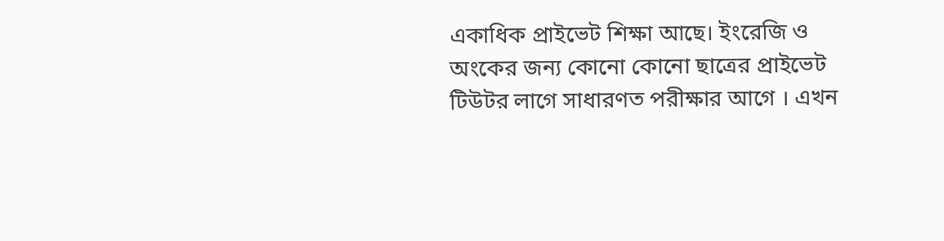একাধিক প্রাইভেট শিক্ষা আছে। ইংরেজি ও অংকের জন্য কোনো কোনো ছাত্রের প্রাইভেট টিউটর লাগে সাধারণত পরীক্ষার আগে । এখন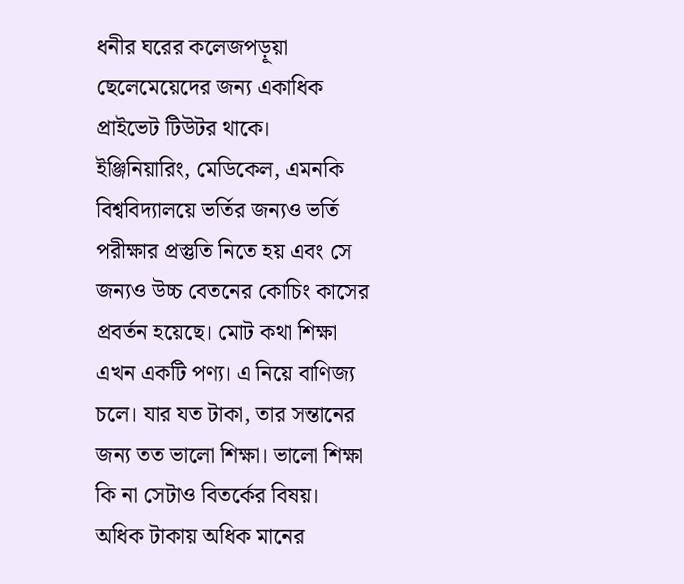ধনীর ঘরের কলেজপড়ূয়া ছেলেমেয়েদের জন্য একাধিক প্রাইভেট টিউটর থাকে। ইঞ্জিনিয়ারিং, মেডিকেল, এমনকি বিশ্ববিদ্যালয়ে ভর্তির জন্যও ভর্তি পরীক্ষার প্রস্তুতি নিতে হয় এবং সে জন্যও উচ্চ বেতনের কোচিং কাসের প্রবর্তন হয়েছে। মোট কথা শিক্ষা এখন একটি পণ্য। এ নিয়ে বাণিজ্য চলে। যার যত টাকা, তার সন্তানের জন্য তত ভালো শিক্ষা। ভালো শিক্ষা কি না সেটাও বিতর্কের বিষয়। অধিক টাকায় অধিক মানের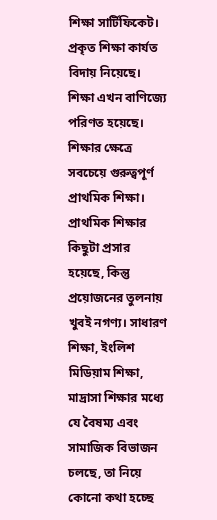শিক্ষা সার্টিফিকেট।
প্রকৃত শিক্ষা কার্যত বিদায় নিয়েছে। শিক্ষা এখন বাণিজ্যে পরিণত হয়েছে। শিক্ষার ক্ষেত্রে সবচেয়ে গুরুত্বপূর্ণ প্রাথমিক শিক্ষা। প্রাথমিক শিক্ষার কিছুটা প্রসার হয়েছে, কিন্তু প্রয়োজনের তুলনায় খুবই নগণ্য। সাধারণ শিক্ষা, ইংলিশ মিডিয়াম শিক্ষা, মাদ্রাসা শিক্ষার মধ্যে যে বৈষম্য এবং সামাজিক বিভাজন চলছে, তা নিয়ে কোনো কথা হচ্ছে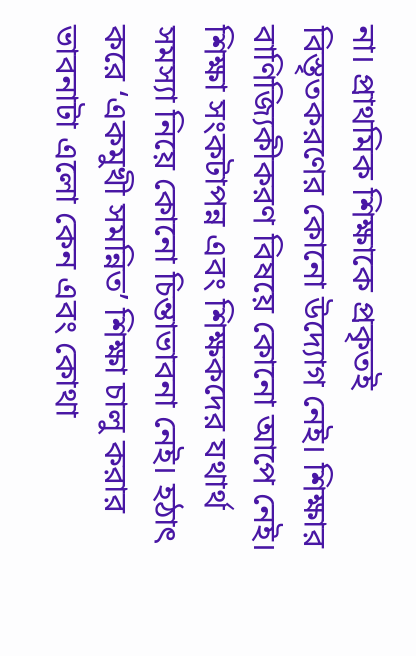না। প্রাথমিক শিক্ষাকে প্রকৃতই বিস্তৃতকরণের কোনো উদ্যোগ নেই। শিক্ষার বাণিজ্যিকীকরণ বিষয়ে কোনো আপে নেই। শিক্ষা সংকটাপন্ন এবং শিক্ষকদের যথার্থ সমস্যা নিয়ে কোনো চিন্তাভাবনা নেই। হঠাৎ করে ‘একমুখী সমন্নিত’ শিক্ষা চালু করার ভাবনাটা এলো কেন এবং কোথা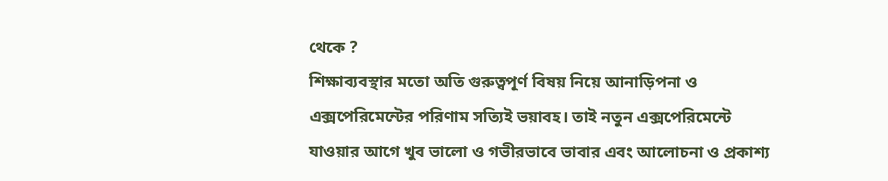থেকে ?
শিক্ষাব্যবস্থার মতো অতি গুরুত্বপূর্ণ বিষয় নিয়ে আনাড়িপনা ও এক্সপেরিমেন্টের পরিণাম সত্যিই ভয়াবহ। তাই নতুন এক্সপেরিমেন্টে যাওয়ার আগে খুব ভালো ও গভীরভাবে ভাবার এবং আলোচনা ও প্রকাশ্য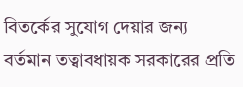বিতর্কের সুযোগ দেয়ার জন্য বর্তমান তত্বাবধায়ক সরকারের প্রতি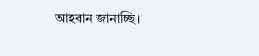আহবান জানাচ্ছি।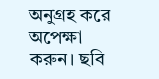অনুগ্রহ করে অপেক্ষা করুন। ছবি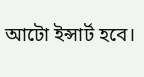আটো ইন্সার্ট হবে।